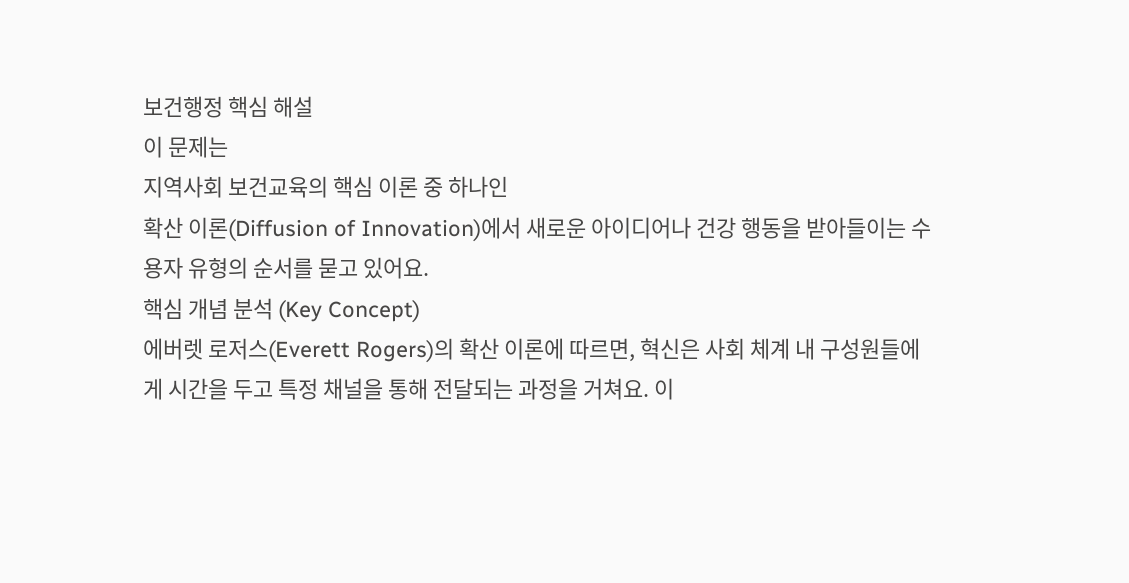보건행정 핵심 해설
이 문제는
지역사회 보건교육의 핵심 이론 중 하나인
확산 이론(Diffusion of Innovation)에서 새로운 아이디어나 건강 행동을 받아들이는 수용자 유형의 순서를 묻고 있어요.
핵심 개념 분석 (Key Concept)
에버렛 로저스(Everett Rogers)의 확산 이론에 따르면, 혁신은 사회 체계 내 구성원들에게 시간을 두고 특정 채널을 통해 전달되는 과정을 거쳐요. 이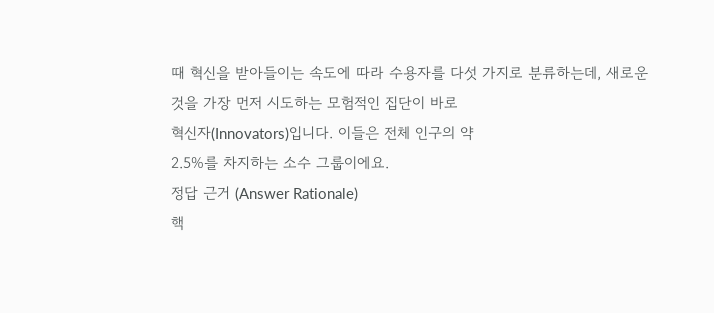때 혁신을 받아들이는 속도에 따라 수용자를 다섯 가지로 분류하는데, 새로운 것을 가장 먼저 시도하는 모험적인 집단이 바로
혁신자(Innovators)입니다. 이들은 전체 인구의 약
2.5%를 차지하는 소수 그룹이에요.
정답 근거 (Answer Rationale)
핵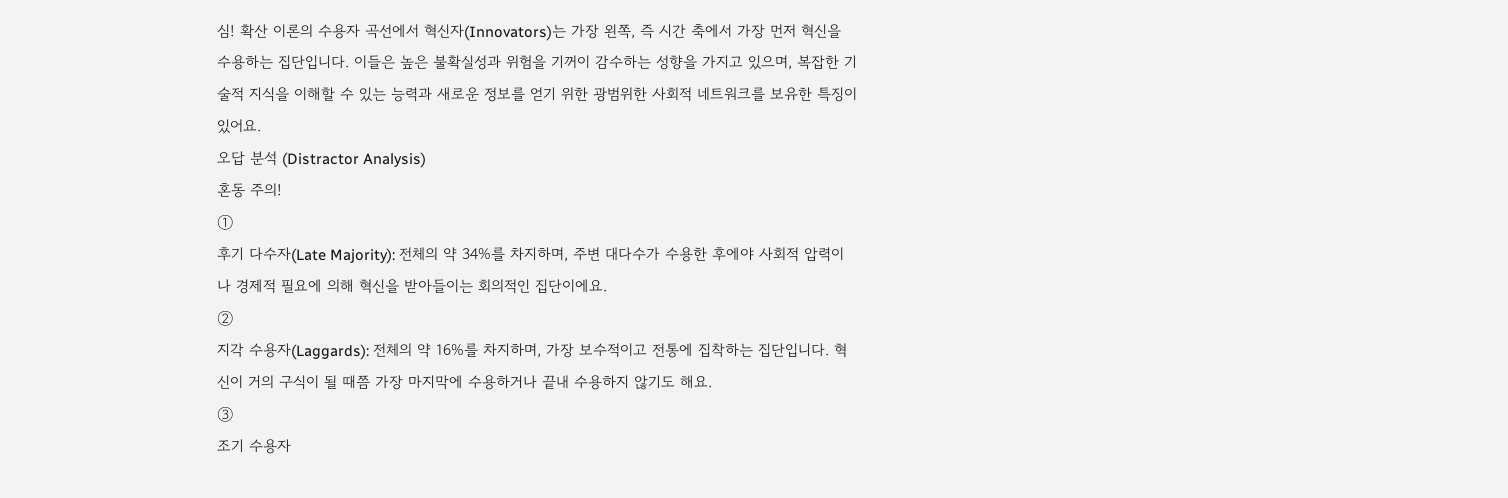심! 확산 이론의 수용자 곡선에서 혁신자(Innovators)는 가장 왼쪽, 즉 시간 축에서 가장 먼저 혁신을 수용하는 집단입니다. 이들은 높은 불확실성과 위험을 기꺼이 감수하는 성향을 가지고 있으며, 복잡한 기술적 지식을 이해할 수 있는 능력과 새로운 정보를 얻기 위한 광범위한 사회적 네트워크를 보유한 특징이 있어요.
오답 분석 (Distractor Analysis)
혼동 주의!
①
후기 다수자(Late Majority): 전체의 약 34%를 차지하며, 주변 대다수가 수용한 후에야 사회적 압력이나 경제적 필요에 의해 혁신을 받아들이는 회의적인 집단이에요.
②
지각 수용자(Laggards): 전체의 약 16%를 차지하며, 가장 보수적이고 전통에 집착하는 집단입니다. 혁신이 거의 구식이 될 때쯤 가장 마지막에 수용하거나 끝내 수용하지 않기도 해요.
③
조기 수용자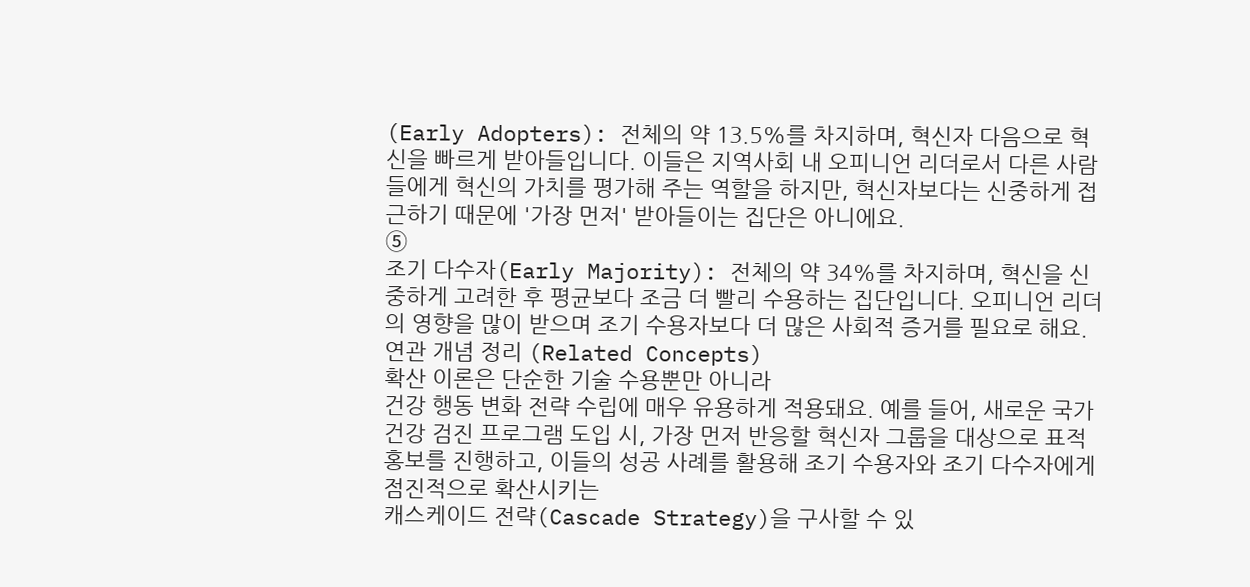(Early Adopters): 전체의 약 13.5%를 차지하며, 혁신자 다음으로 혁신을 빠르게 받아들입니다. 이들은 지역사회 내 오피니언 리더로서 다른 사람들에게 혁신의 가치를 평가해 주는 역할을 하지만, 혁신자보다는 신중하게 접근하기 때문에 '가장 먼저' 받아들이는 집단은 아니에요.
⑤
조기 다수자(Early Majority): 전체의 약 34%를 차지하며, 혁신을 신중하게 고려한 후 평균보다 조금 더 빨리 수용하는 집단입니다. 오피니언 리더의 영향을 많이 받으며 조기 수용자보다 더 많은 사회적 증거를 필요로 해요.
연관 개념 정리 (Related Concepts)
확산 이론은 단순한 기술 수용뿐만 아니라
건강 행동 변화 전략 수립에 매우 유용하게 적용돼요. 예를 들어, 새로운 국가 건강 검진 프로그램 도입 시, 가장 먼저 반응할 혁신자 그룹을 대상으로 표적 홍보를 진행하고, 이들의 성공 사례를 활용해 조기 수용자와 조기 다수자에게 점진적으로 확산시키는
캐스케이드 전략(Cascade Strategy)을 구사할 수 있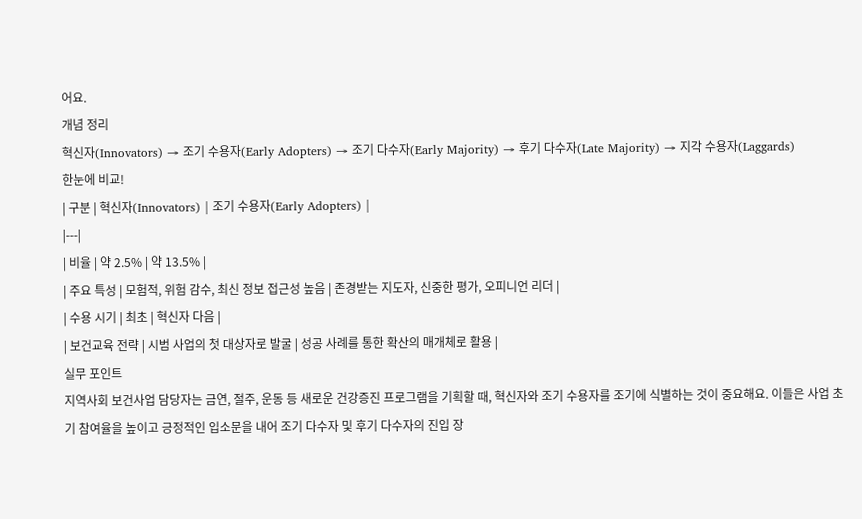어요.
개념 정리
혁신자(Innovators) → 조기 수용자(Early Adopters) → 조기 다수자(Early Majority) → 후기 다수자(Late Majority) → 지각 수용자(Laggards)
한눈에 비교!
| 구분 | 혁신자(Innovators) | 조기 수용자(Early Adopters) |
|---|
| 비율 | 약 2.5% | 약 13.5% |
| 주요 특성 | 모험적, 위험 감수, 최신 정보 접근성 높음 | 존경받는 지도자, 신중한 평가, 오피니언 리더 |
| 수용 시기 | 최초 | 혁신자 다음 |
| 보건교육 전략 | 시범 사업의 첫 대상자로 발굴 | 성공 사례를 통한 확산의 매개체로 활용 |
실무 포인트
지역사회 보건사업 담당자는 금연, 절주, 운동 등 새로운 건강증진 프로그램을 기획할 때, 혁신자와 조기 수용자를 조기에 식별하는 것이 중요해요. 이들은 사업 초기 참여율을 높이고 긍정적인 입소문을 내어 조기 다수자 및 후기 다수자의 진입 장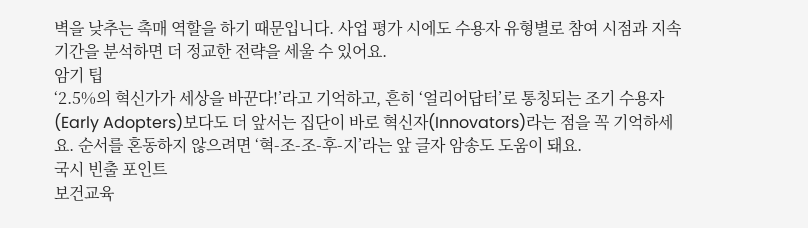벽을 낮추는 촉매 역할을 하기 때문입니다. 사업 평가 시에도 수용자 유형별로 참여 시점과 지속 기간을 분석하면 더 정교한 전략을 세울 수 있어요.
암기 팁
‘2.5%의 혁신가가 세상을 바꾼다!’라고 기억하고, 흔히 ‘얼리어답터’로 통칭되는 조기 수용자(Early Adopters)보다도 더 앞서는 집단이 바로 혁신자(Innovators)라는 점을 꼭 기억하세요. 순서를 혼동하지 않으려면 ‘혁-조-조-후-지’라는 앞 글자 암송도 도움이 돼요.
국시 빈출 포인트
보건교육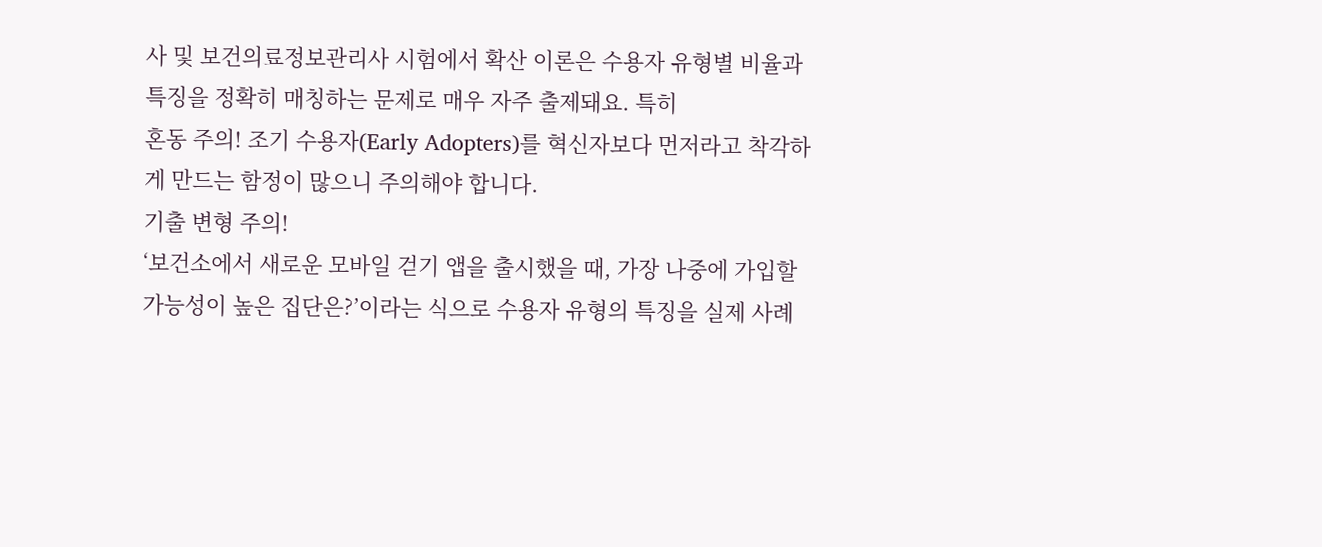사 및 보건의료정보관리사 시험에서 확산 이론은 수용자 유형별 비율과 특징을 정확히 매칭하는 문제로 매우 자주 출제돼요. 특히
혼동 주의! 조기 수용자(Early Adopters)를 혁신자보다 먼저라고 착각하게 만드는 함정이 많으니 주의해야 합니다.
기출 변형 주의!
‘보건소에서 새로운 모바일 걷기 앱을 출시했을 때, 가장 나중에 가입할 가능성이 높은 집단은?’이라는 식으로 수용자 유형의 특징을 실제 사례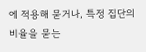에 적용해 묻거나, 특정 집단의 비율을 묻는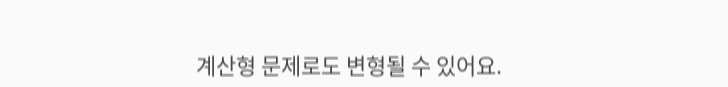계산형 문제로도 변형될 수 있어요.